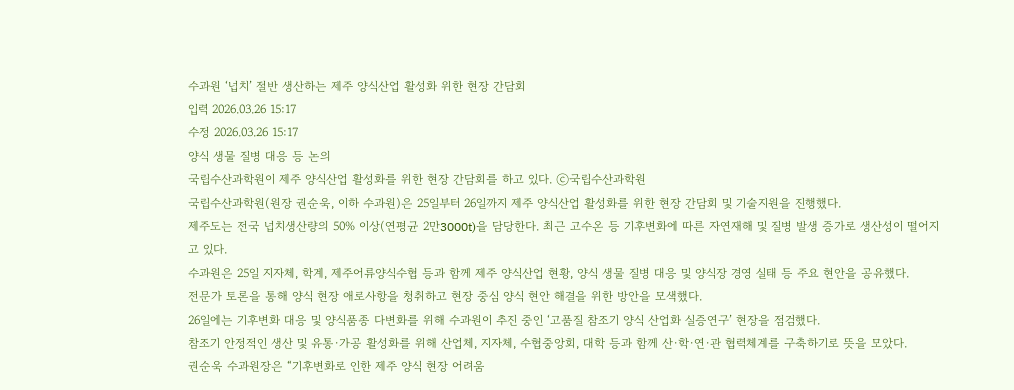수과원 ‘넙치’ 절반 생산하는 제주 양식산업 활성화 위한 현장 간담회
입력 2026.03.26 15:17
수정 2026.03.26 15:17
양식 생물 질병 대응 등 논의
국립수산과학원이 제주 양식산업 활성화를 위한 현장 간담회를 하고 있다. ⓒ국립수산과학원
국립수산과학원(원장 권순욱, 이하 수과원)은 25일부터 26일까지 제주 양식산업 활성화를 위한 현장 간담회 및 기술지원을 진행했다.
제주도는 전국 넙치생산량의 50% 이상(연평균 2만3000t)을 담당한다. 최근 고수온 등 기후변화에 따른 자연재해 및 질병 발생 증가로 생산성이 떨어지고 있다.
수과원은 25일 지자체, 학계, 제주어류양식수협 등과 함께 제주 양식산업 현황, 양식 생물 질병 대응 및 양식장 경영 실태 등 주요 현안을 공유했다.
전문가 토론을 통해 양식 현장 애로사항을 청취하고 현장 중심 양식 현안 해결을 위한 방안을 모색했다.
26일에는 기후변화 대응 및 양식품종 다변화를 위해 수과원이 추진 중인 ‘고품질 참조기 양식 산업화 실증연구’ 현장을 점검했다.
참조기 안정적인 생산 및 유통·가공 활성화를 위해 산업체, 지자체, 수협중앙회, 대학 등과 함께 산·학·연·관 협력체계를 구축하기로 뜻을 모았다.
권순욱 수과원장은 “기후변화로 인한 제주 양식 현장 어려움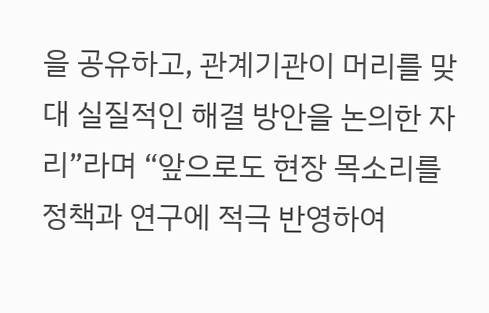을 공유하고, 관계기관이 머리를 맞대 실질적인 해결 방안을 논의한 자리”라며 “앞으로도 현장 목소리를 정책과 연구에 적극 반영하여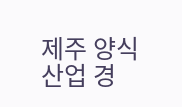제주 양식산업 경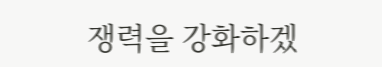쟁력을 강화하겠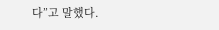다”고 말했다.